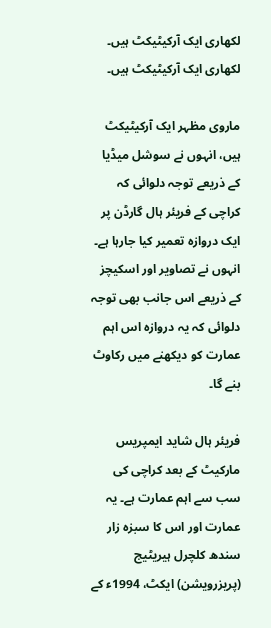لکھاری ایک آرکیٹیکٹ ہیں۔
لکھاری ایک آرکیٹیکٹ ہیں۔

ماروی مظہر ایک آرکیٹیکٹ ہیں، انہوں نے سوشل میڈیا کے ذریعے توجہ دلوائی کہ کراچی کے فریئر ہال گارڈن پر ایک دروازہ تعمیر کیا جارہا ہے۔ انہوں نے تصاویر اور اسکیچز کے ذریعے اس جانب بھی توجہ دلوائی کہ یہ دروازہ اس اہم عمارت کو دیکھنے میں رکاوٹ بنے گا۔

فریئر ہال شاید ایمپریس مارکیٹ کے بعد کراچی کی سب سے اہم عمارت ہے۔ یہ عمارت اور اس کا سبزہ زار سندھ کلچرل ہیریٹیج (پریزرویشن) ایکٹ، 1994ء کے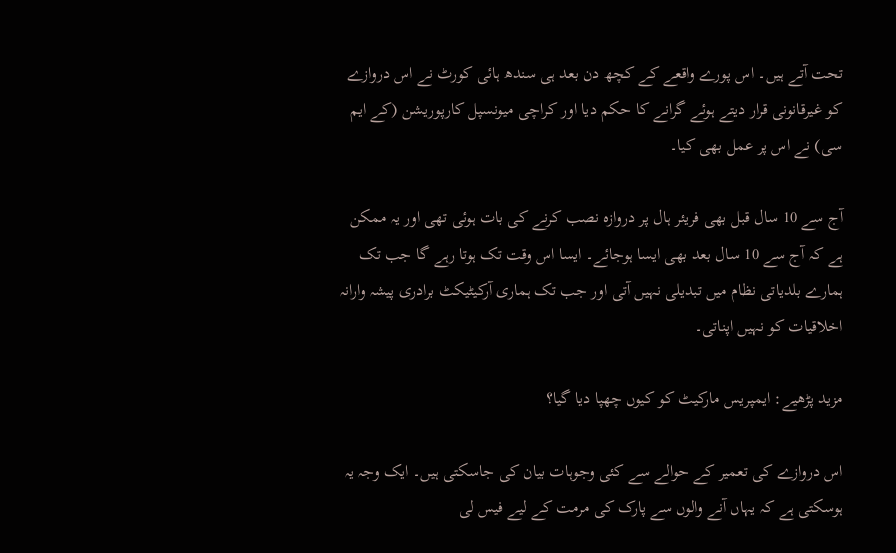تحت آتے ہیں۔ اس پورے واقعے کے کچھ دن بعد ہی سندھ ہائی کورٹ نے اس دروازے کو غیرقانونی قرار دیتے ہوئے گرانے کا حکم دیا اور کراچی میونسپل کارپوریشن (کے ایم سی) نے اس پر عمل بھی کیا۔

آج سے 10 سال قبل بھی فریئر ہال پر دروازہ نصب کرنے کی بات ہوئی تھی اور یہ ممکن ہے کہ آج سے 10 سال بعد بھی ایسا ہوجائے۔ ایسا اس وقت تک ہوتا رہے گا جب تک ہمارے بلدیاتی نظام میں تبدیلی نہیں آتی اور جب تک ہماری آرکیٹیکٹ برادری پیشہ وارانہ اخلاقیات کو نہیں اپناتی۔

مزید پڑھیے: ایمپریس مارکیٹ کو کیوں چھپا دیا گیا؟

اس دروازے کی تعمیر کے حوالے سے کئی وجوہات بیان کی جاسکتی ہیں۔ ایک وجہ یہ ہوسکتی ہے کہ یہاں آنے والوں سے پارک کی مرمت کے لیے فیس لی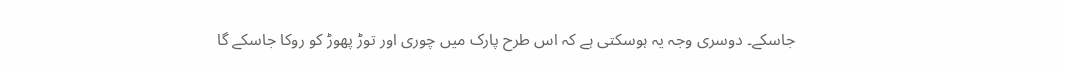جاسکے۔ دوسری وجہ یہ ہوسکتی ہے کہ اس طرح پارک میں چوری اور توڑ پھوڑ کو روکا جاسکے گا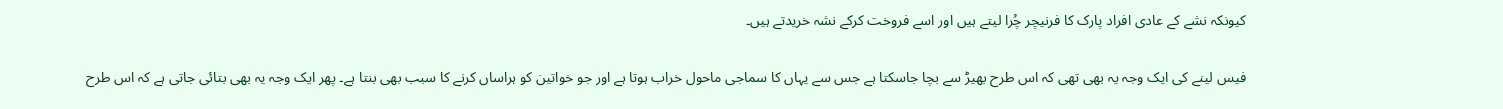کیونکہ نشے کے عادی افراد پارک کا فرنیچر چُرا لیتے ہیں اور اسے فروخت کرکے نشہ خریدتے ہیں۔

فیس لینے کی ایک وجہ یہ بھی تھی کہ اس طرح بھیڑ سے بچا جاسکتا ہے جس سے یہاں کا سماجی ماحول خراب ہوتا ہے اور جو خواتین کو ہراساں کرنے کا سبب بھی بنتا ہے۔ پھر ایک وجہ یہ بھی بتائی جاتی ہے کہ اس طرح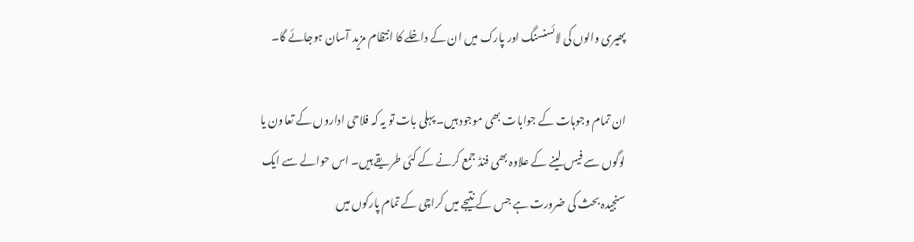پھیری والوں کی لائسنسنگ اور پارک میں ان کے داخلے کا انتظام مزید آسان ہوجائے گا۔

ان تمام وجوہات کے جوابات بھی موجود ہیں۔ پہلی بات تو یہ کہ فلاحی اداروں کے تعاون یا لوگوں سے فیس لینے کے علاوہ بھی فنڈ جمع کرنے کے کئی طریقے ہیں۔ اس حوالے سے ایک سنجیدہ بحث کی ضرورت ہے جس کے نتیجے میں کراچی کے تمام پارکوں میں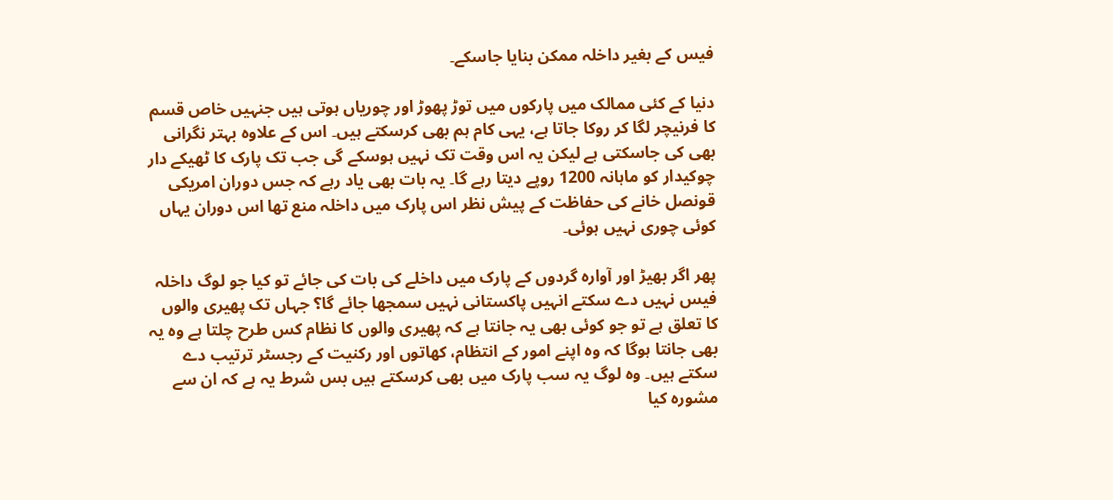فیس کے بغیر داخلہ ممکن بنایا جاسکے۔

دنیا کے کئی ممالک میں پارکوں میں توڑ پھوڑ اور چوریاں ہوتی ہیں جنہیں خاص قسم کا فرنیچر لگا کر روکا جاتا ہے، یہی کام ہم بھی کرسکتے ہیں۔ اس کے علاوہ بہتر نگرانی بھی کی جاسکتی ہے لیکن یہ اس وقت تک نہیں ہوسکے گی جب تک پارک کا ٹھیکے دار چوکیدار کو ماہانہ 1200 روپے دیتا رہے گا۔ یہ بات بھی یاد رہے کہ جس دوران امریکی قونصل خانے کی حفاظت کے پیش نظر اس پارک میں داخلہ منع تھا اس دوران یہاں کوئی چوری نہیں ہوئی۔

پھر اگر بھیڑ اور آوارہ گردوں کے پارک میں داخلے کی بات کی جائے تو کیا جو لوگ داخلہ فیس نہیں دے سکتے انہیں پاکستانی نہیں سمجھا جائے گا؟ جہاں تک پھیری والوں کا تعلق ہے تو جو کوئی بھی یہ جانتا ہے کہ پھیری والوں کا نظام کس طرح چلتا ہے وہ یہ بھی جانتا ہوگا کہ وہ اپنے امور کے انتظام، کھاتوں اور رکنیت کے رجسٹر ترتیب دے سکتے ہیں۔ وہ لوگ یہ سب پارک میں بھی کرسکتے ہیں بس شرط یہ ہے کہ ان سے مشورہ کیا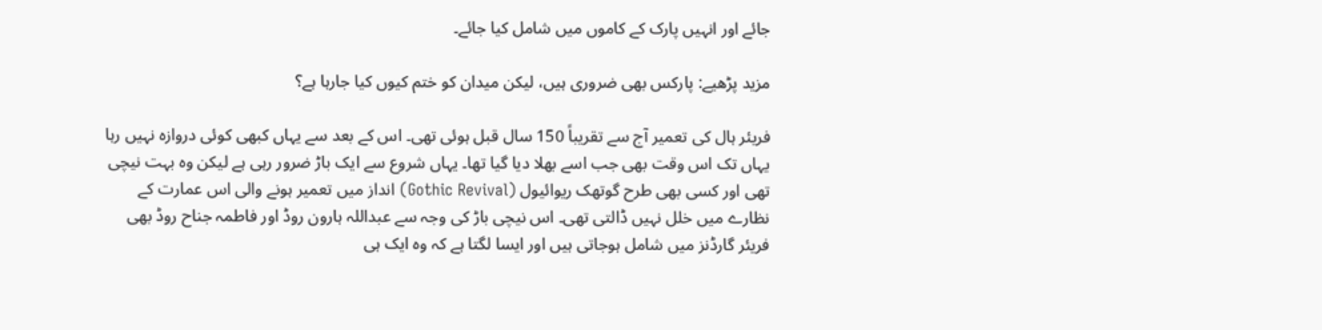جائے اور انہیں پارک کے کاموں میں شامل کیا جائے۔

مزید پڑھیے: پارکس بھی ضروری ہیں، لیکن میدان کو ختم کیوں کیا جارہا ہے؟

فریئر ہال کی تعمیر آج سے تقریباً 150 سال قبل ہوئی تھی۔ اس کے بعد سے یہاں کبھی کوئی دروازہ نہیں رہا یہاں تک اس وقت بھی جب اسے بھلا دیا گیا تھا۔ یہاں شروع سے ایک باڑ ضرور رہی ہے لیکن وہ بہت نیچی تھی اور کسی بھی طرح گوتھک ریوائیول (Gothic Revival) انداز میں تعمیر ہونے والی اس عمارت کے نظارے میں خلل نہیں ڈالتی تھی۔ اس نیچی باڑ کی وجہ سے عبداللہ ہارون روڈ اور فاطمہ جناح روڈ بھی فریئر گارڈنز میں شامل ہوجاتی ہیں اور ایسا لگتا ہے کہ وہ ایک ہی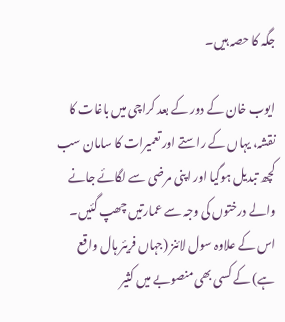جگہ کا حصہ ہیں۔

ایوب خان کے دور کے بعد کراچی میں باغات کا نقشہ، یہاں کے راستے اور تعمیرات کا سامان سب کچھ تبدیل ہوگیا اور اپنی مرضی سے لگائے جانے والے درختوں کی وجہ سے عمارتیں چھپ گئیں۔ اس کے علاوہ سول لائنز (جہاں فریئر ہال واقع ہے) کے کسی بھی منصوبے میں کثیر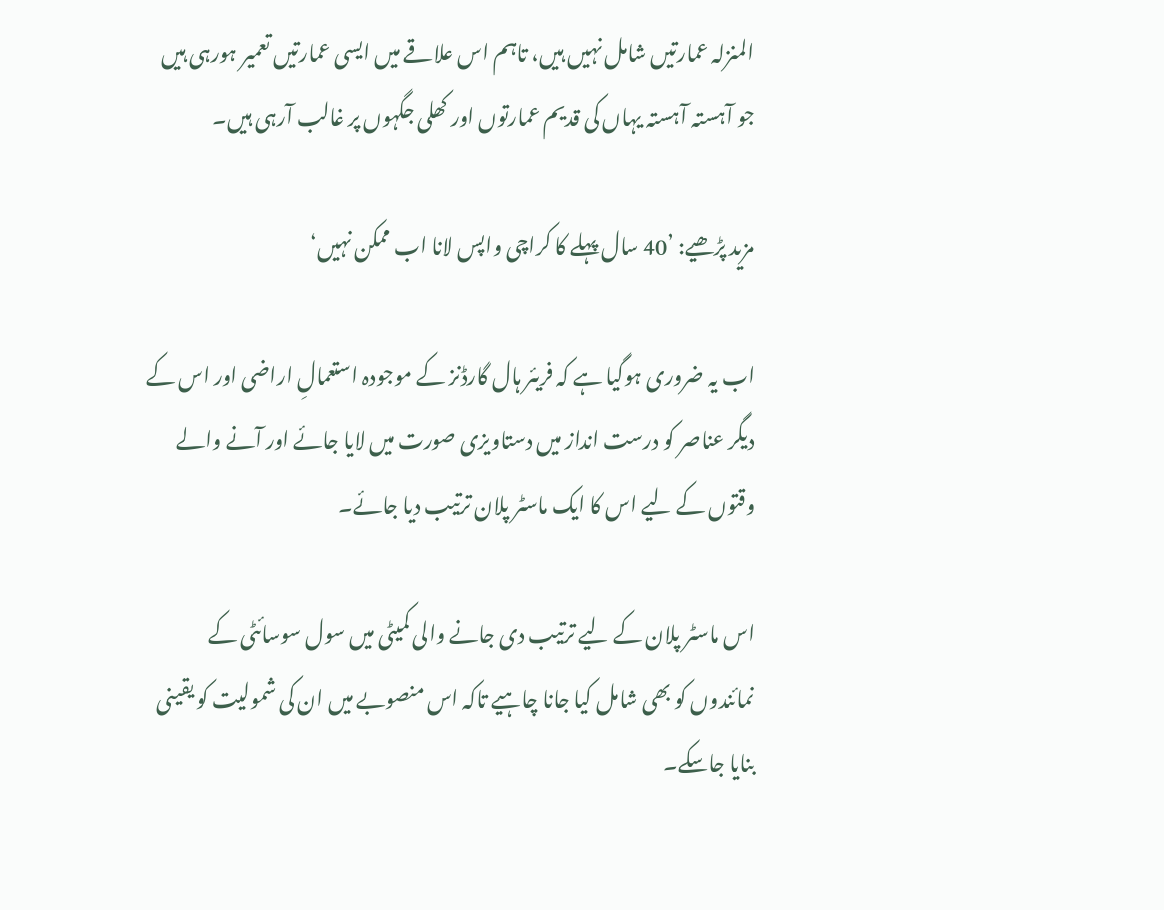المنزلہ عمارتیں شامل نہیں ہیں، تاہم اس علاقے میں ایسی عمارتیں تعمیر ہورہی ہیں جو آہستہ آہستہ یہاں کی قدیم عمارتوں اور کھلی جگہوں پر غالب آرہی ہیں۔

مزید پڑھیے: ’40 سال پہلے کا کراچی واپس لانا اب ممکن نہیں‘

اب یہ ضروری ہوگیا ہے کہ فریئر ہال گارڈنز کے موجودہ استعمالِ اراضی اور اس کے دیگر عناصر کو درست انداز میں دستاویزی صورت میں لایا جائے اور آنے والے وقتوں کے لیے اس کا ایک ماسٹر پلان ترتیب دیا جائے۔

اس ماسٹر پلان کے لیے ترتیب دی جانے والی کمیٹی میں سول سوسائٹی کے نمائندوں کو بھی شامل کیا جانا چاہیے تاکہ اس منصوبے میں ان کی شمولیت کو یقینی بنایا جاسکے۔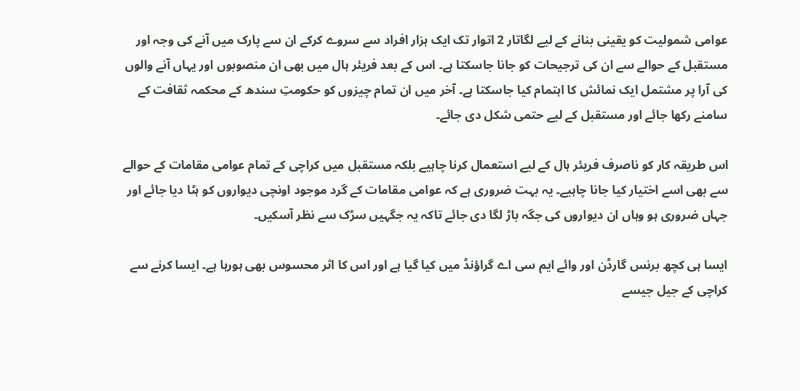عوامی شمولیت کو یقینی بنانے کے لیے لگاتار 2 اتوار تک ایک ہزار افراد سے سروے کرکے ان سے پارک میں آنے کی وجہ اور مستقبل کے حوالے سے ان کی ترجیحات کو جانا جاسکتا ہے۔ اس کے بعد فریئر ہال میں بھی ان منصوبوں اور یہاں آنے والوں کی آرا پر مشتمل ایک نمائش کا اہتمام کیا جاسکتا ہے۔ آخر میں ان تمام چیزوں کو حکومتِ سندھ کے محکمہ ثقافت کے سامنے رکھا جائے اور مستقبل کے لیے حتمی شکل دی جائے۔

اس طریقہ کار کو ناصرف فریئر ہال کے لیے استعمال کرنا چاہیے بلکہ مستقبل میں کراچی کے تمام عوامی مقامات کے حوالے سے بھی اسے اختیار کیا جانا چاہیے۔ یہ بہت ضروری ہے کہ عوامی مقامات کے گرد موجود اونچی دیواروں کو ہٹا دیا جائے اور جہاں ضروری ہو وہاں ان دیواروں کی جگہ باڑ لگا دی جائے تاکہ یہ جگہیں سڑک سے نظر آسکیں۔

ایسا ہی کچھ برنس گارڈن اور وائے ایم سی اے گراؤنڈ میں کیا گیا ہے اور اس کا اثر محسوس بھی ہورہا ہے۔ ایسا کرنے سے کراچی کے جیل جیسے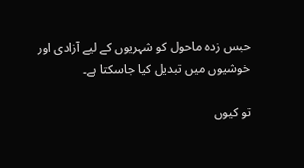حبس زدہ ماحول کو شہریوں کے لیے آزادی اور خوشیوں میں تبدیل کیا جاسکتا ہے۔

تو کیوں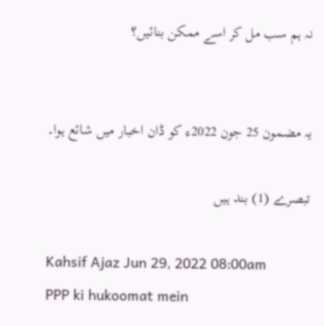نہ ہم سب مل کر اسے ممکن بنائیں؟


یہ مضمون 25 جون 2022ء کو ڈان اخبار میں شائع ہوا۔

تبصرے (1) بند ہیں

Kahsif Ajaz Jun 29, 2022 08:00am
PPP ki hukoomat mein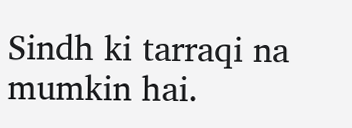Sindh ki tarraqi na mumkin hai.